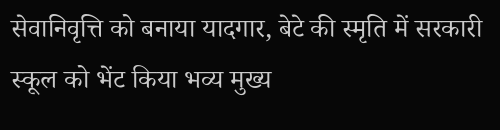सेवानिवृत्ति को बनाया यादगार, बेटे की स्मृति में सरकारी स्कूल को भेंट किया भव्य मुख्य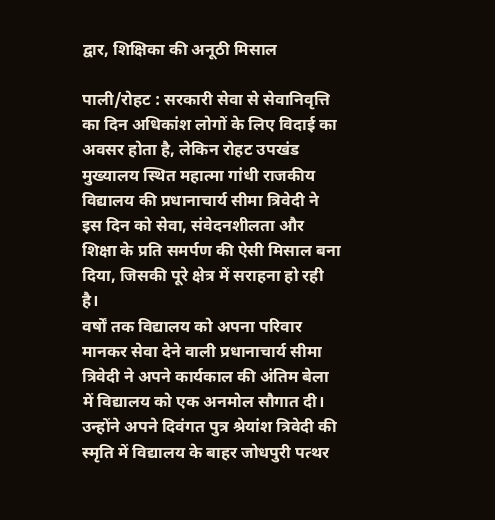द्वार, शिक्षिका की अनूठी मिसाल

पाली/रोहट : सरकारी सेवा से सेवानिवृत्ति का दिन अधिकांश लोगों के लिए विदाई का अवसर होता है, लेकिन रोहट उपखंड मुख्यालय स्थित महात्मा गांधी राजकीय विद्यालय की प्रधानाचार्य सीमा त्रिवेदी ने इस दिन को सेवा, संवेदनशीलता और शिक्षा के प्रति समर्पण की ऐसी मिसाल बना दिया, जिसकी पूरे क्षेत्र में सराहना हो रही है।
वर्षों तक विद्यालय को अपना परिवार मानकर सेवा देने वाली प्रधानाचार्य सीमा त्रिवेदी ने अपने कार्यकाल की अंतिम बेला में विद्यालय को एक अनमोल सौगात दी। उन्होंने अपने दिवंगत पुत्र श्रेयांश त्रिवेदी की स्मृति में विद्यालय के बाहर जोधपुरी पत्थर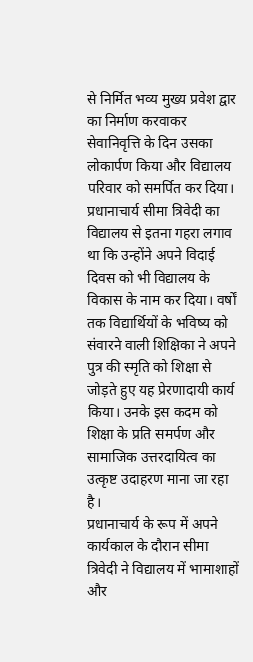से निर्मित भव्य मुख्य प्रवेश द्वार का निर्माण करवाकर सेवानिवृत्ति के दिन उसका लोकार्पण किया और विद्यालय परिवार को समर्पित कर दिया।
प्रधानाचार्य सीमा त्रिवेदी का विद्यालय से इतना गहरा लगाव था कि उन्होंने अपने विदाई दिवस को भी विद्यालय के विकास के नाम कर दिया। वर्षों तक विद्यार्थियों के भविष्य को संवारने वाली शिक्षिका ने अपने पुत्र की स्मृति को शिक्षा से जोड़ते हुए यह प्रेरणादायी कार्य किया। उनके इस कदम को शिक्षा के प्रति समर्पण और सामाजिक उत्तरदायित्व का उत्कृष्ट उदाहरण माना जा रहा है।
प्रधानाचार्य के रूप में अपने कार्यकाल के दौरान सीमा त्रिवेदी ने विद्यालय में भामाशाहों और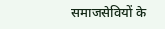समाजसेवियों के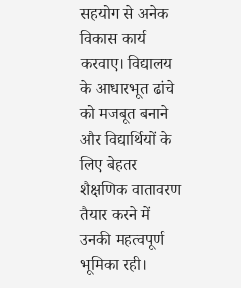सहयोग से अनेक विकास कार्य करवाए। विद्यालय के आधारभूत ढांचे को मजबूत बनाने और विद्यार्थियों के लिए बेहतर शैक्षणिक वातावरण तैयार करने में उनकी महत्वपूर्ण भूमिका रही।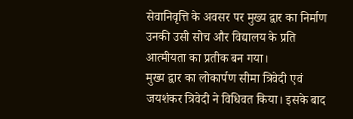सेवानिवृत्ति के अवसर पर मुख्य द्वार का निर्माण उनकी उसी सोच और विद्यालय के प्रति आत्मीयता का प्रतीक बन गया।
मुख्य द्वार का लोकार्पण सीमा त्रिवेदी एवं जयशंकर त्रिवेदी ने विधिवत किया। इसके बाद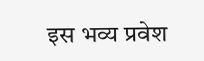इस भव्य प्रवेश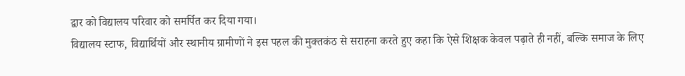द्वार को विद्यालय परिवार को समर्पित कर दिया गया।
विद्यालय स्टाफ, विद्यार्थियों और स्थानीय ग्रामीणों ने इस पहल की मुक्तकंठ से सराहना करते हुए कहा कि ऐसे शिक्षक केवल पढ़ाते ही नहीं, बल्कि समाज के लिए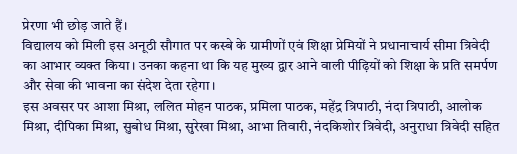प्रेरणा भी छोड़ जाते हैं।
विद्यालय को मिली इस अनूठी सौगात पर कस्बे के ग्रामीणों एवं शिक्षा प्रेमियों ने प्रधानाचार्य सीमा त्रिवेदी का आभार व्यक्त किया। उनका कहना था कि यह मुख्य द्वार आने वाली पीढ़ियों को शिक्षा के प्रति समर्पण और सेवा की भावना का संदेश देता रहेगा।
इस अवसर पर आशा मिश्रा, ललित मोहन पाठक, प्रमिला पाठक, महेंद्र त्रिपाठी, नंदा त्रिपाठी, आलोक मिश्रा, दीपिका मिश्रा, सुबोध मिश्रा, सुरेखा मिश्रा, आभा तिवारी, नंदकिशोर त्रिवेदी, अनुराधा त्रिवेदी सहित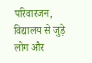परिवारजन, विद्यालय से जुड़े लोग और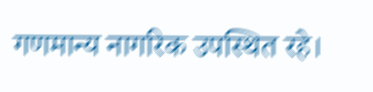गणमान्य नागरिक उपस्थित रहे।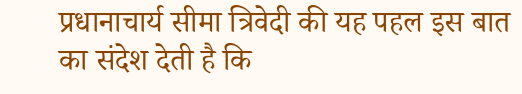प्रधानाचार्य सीमा त्रिवेदी की यह पहल इस बात का संदेश देती है कि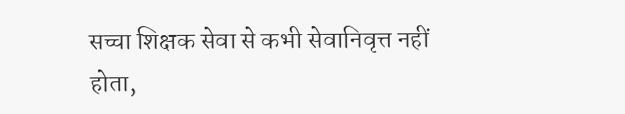सच्चा शिक्षक सेवा से कभी सेवानिवृत्त नहीं होता,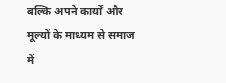बल्कि अपने कार्यों और मूल्यों के माध्यम से समाज में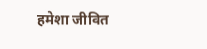हमेशा जीवित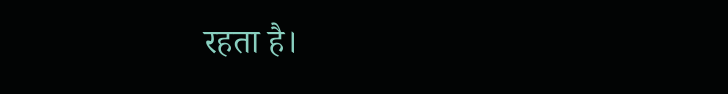रहता है।